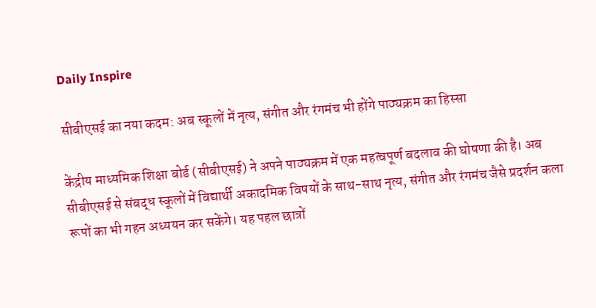Daily Inspire

सीबीएसई का नया कदम: अब स्कूलों में नृत्य, संगीत और रंगमंच भी होंगे पाठ्यक्रम का हिस्सा

केंद्रीय माध्यमिक शिक्षा बोर्ड (सीबीएसई) ने अपने पाठ्यक्रम में एक महत्वपूर्ण बदलाव की घोषणा की है। अब सीबीएसई से संबद्ध स्कूलों में विद्यार्थी अकादमिक विषयों के साथ-साथ नृत्य, संगीत और रंगमंच जैसे प्रदर्शन कला रूपों का भी गहन अध्ययन कर सकेंगे। यह पहल छात्रों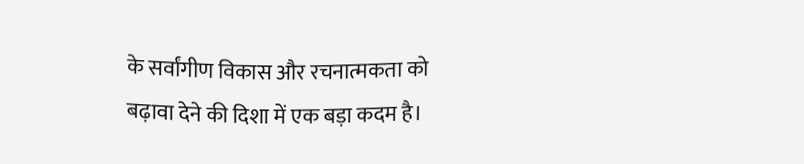के सर्वांगीण विकास और रचनात्मकता को बढ़ावा देने की दिशा में एक बड़ा कदम है।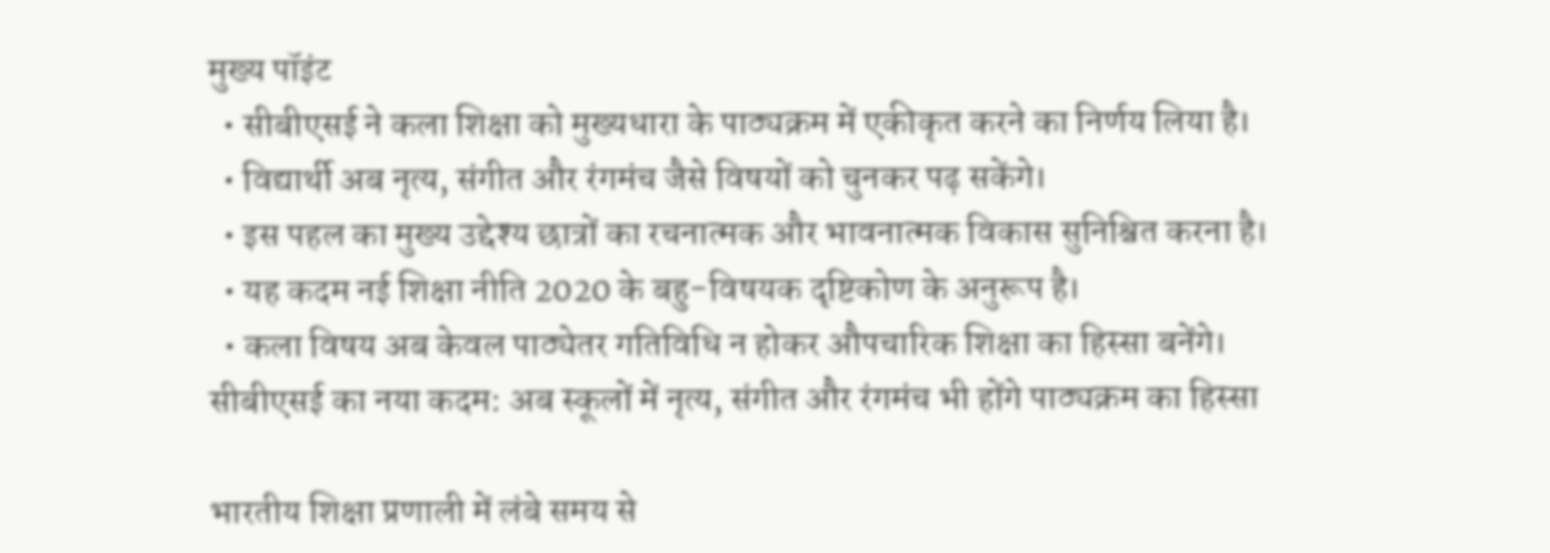मुख्य पॉइंट
  • सीबीएसई ने कला शिक्षा को मुख्यधारा के पाठ्यक्रम में एकीकृत करने का निर्णय लिया है।
  • विद्यार्थी अब नृत्य, संगीत और रंगमंच जैसे विषयों को चुनकर पढ़ सकेंगे।
  • इस पहल का मुख्य उद्देश्य छात्रों का रचनात्मक और भावनात्मक विकास सुनिश्चित करना है।
  • यह कदम नई शिक्षा नीति 2020 के बहु-विषयक दृष्टिकोण के अनुरूप है।
  • कला विषय अब केवल पाठ्येतर गतिविधि न होकर औपचारिक शिक्षा का हिस्सा बनेंगे।
सीबीएसई का नया कदम: अब स्कूलों में नृत्य, संगीत और रंगमंच भी होंगे पाठ्यक्रम का हिस्सा

भारतीय शिक्षा प्रणाली में लंबे समय से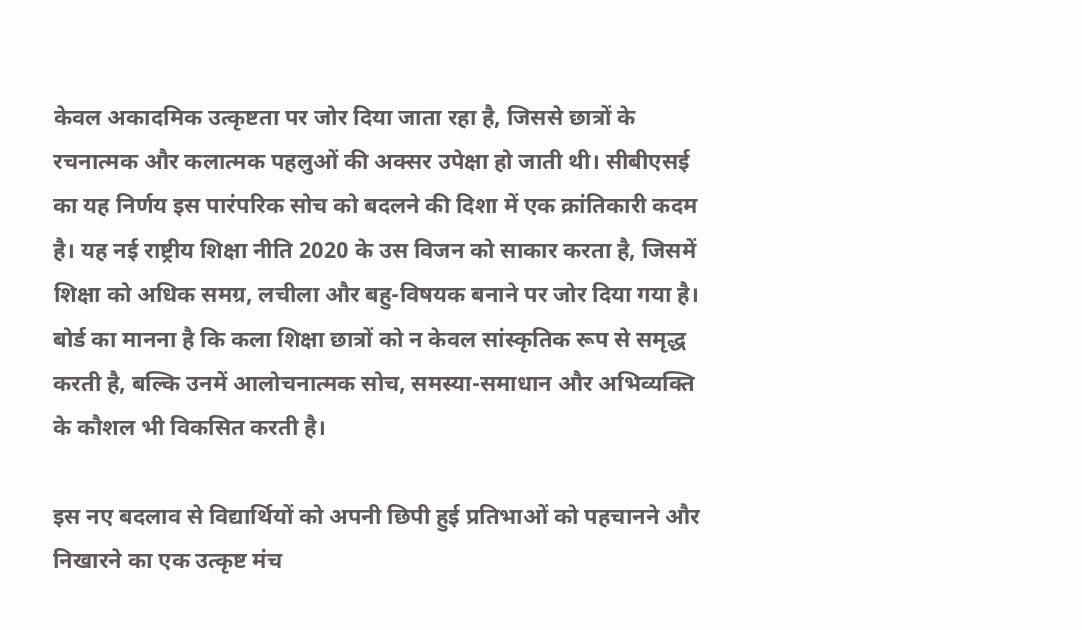केवल अकादमिक उत्कृष्टता पर जोर दिया जाता रहा है, जिससे छात्रों के रचनात्मक और कलात्मक पहलुओं की अक्सर उपेक्षा हो जाती थी। सीबीएसई का यह निर्णय इस पारंपरिक सोच को बदलने की दिशा में एक क्रांतिकारी कदम है। यह नई राष्ट्रीय शिक्षा नीति 2020 के उस विजन को साकार करता है, जिसमें शिक्षा को अधिक समग्र, लचीला और बहु-विषयक बनाने पर जोर दिया गया है। बोर्ड का मानना है कि कला शिक्षा छात्रों को न केवल सांस्कृतिक रूप से समृद्ध करती है, बल्कि उनमें आलोचनात्मक सोच, समस्या-समाधान और अभिव्यक्ति के कौशल भी विकसित करती है।

इस नए बदलाव से विद्यार्थियों को अपनी छिपी हुई प्रतिभाओं को पहचानने और निखारने का एक उत्कृष्ट मंच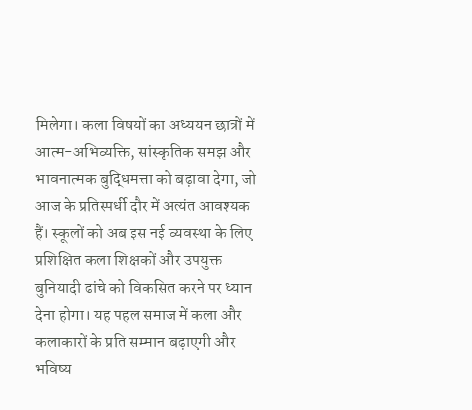मिलेगा। कला विषयों का अध्ययन छात्रों में आत्म-अभिव्यक्ति, सांस्कृतिक समझ और भावनात्मक बुद्धिमत्ता को बढ़ावा देगा, जो आज के प्रतिस्पर्धी दौर में अत्यंत आवश्यक हैं। स्कूलों को अब इस नई व्यवस्था के लिए प्रशिक्षित कला शिक्षकों और उपयुक्त बुनियादी ढांचे को विकसित करने पर ध्यान देना होगा। यह पहल समाज में कला और कलाकारों के प्रति सम्मान बढ़ाएगी और भविष्य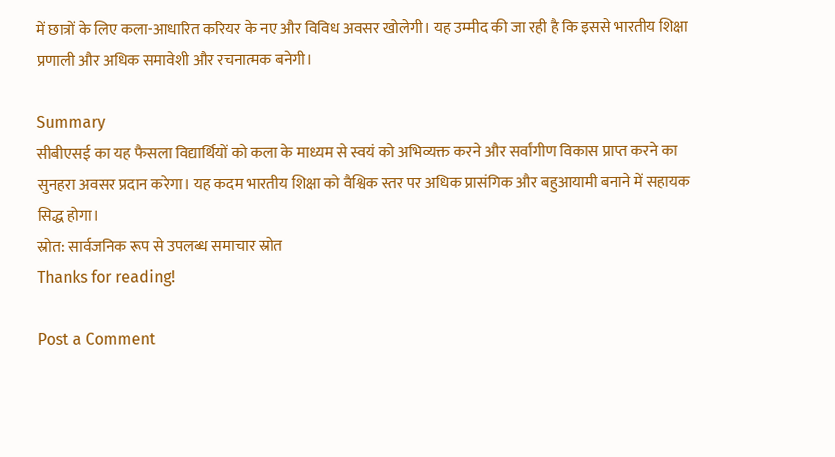में छात्रों के लिए कला-आधारित करियर के नए और विविध अवसर खोलेगी। यह उम्मीद की जा रही है कि इससे भारतीय शिक्षा प्रणाली और अधिक समावेशी और रचनात्मक बनेगी।

Summary
सीबीएसई का यह फैसला विद्यार्थियों को कला के माध्यम से स्वयं को अभिव्यक्त करने और सर्वांगीण विकास प्राप्त करने का सुनहरा अवसर प्रदान करेगा। यह कदम भारतीय शिक्षा को वैश्विक स्तर पर अधिक प्रासंगिक और बहुआयामी बनाने में सहायक सिद्ध होगा।
स्रोत: सार्वजनिक रूप से उपलब्ध समाचार स्रोत
Thanks for reading!

Post a Comment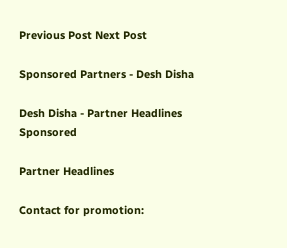Previous Post Next Post

Sponsored Partners - Desh Disha

Desh Disha - Partner Headlines
Sponsored

Partner Headlines

Contact for promotion: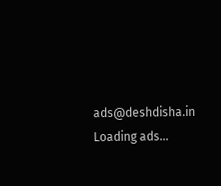ads@deshdisha.in
Loading ads…